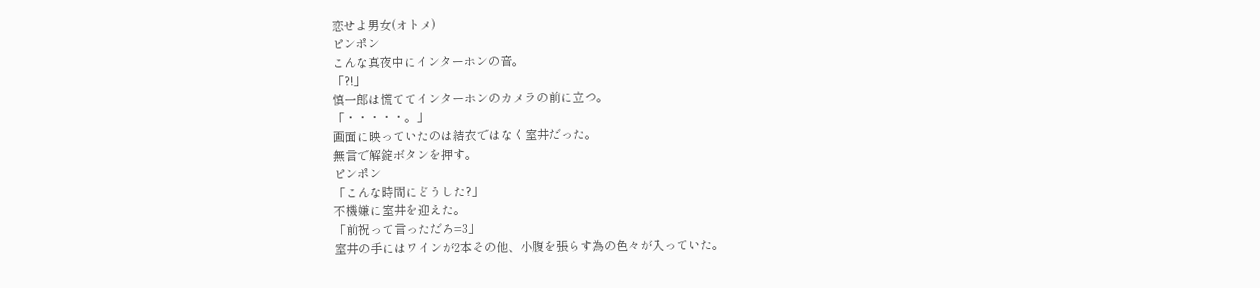恋せよ男女(オトメ)
ピンポン
こんな真夜中にインターホンの音。
「?!」
慎一郎は慌ててインターホンのカメラの前に立つ。
「・・・・・。」
画面に映っていたのは結衣ではなく室井だった。
無言で解錠ボタンを押す。
ピンポン
「こんな時間にどうした?」
不機嫌に室井を迎えた。
「前祝って言っただろ=3」
室井の手にはワインが2本その他、小腹を張らす為の色々が入っていた。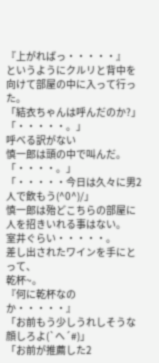『上がればっ・・・・・』
というようにクルリと背中を向けて部屋の中に入って行った。
「結衣ちゃんは呼んだのか?」
「・・・・・。」
呼べる訳がない
慎一郎は頭の中で叫んだ。
「・・・・。」
「・・・・・今日は久々に男2人で飲もう(^0^)/」
慎一郎は殆どこちらの部屋に人を招きいれる事はない。
室井ぐらい・・・・・。
差し出されたワインを手にとって、
乾杯~。
『何に乾杯なのか・・・・・』
「お前もう少しうれしそうな顔しろよ(`へ´#)」
「お前が推薦した2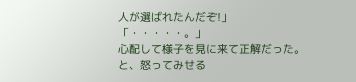人が選ばれたんだぞ!」
「・・・・・。」
心配して様子を見に来て正解だった。
と、怒ってみせる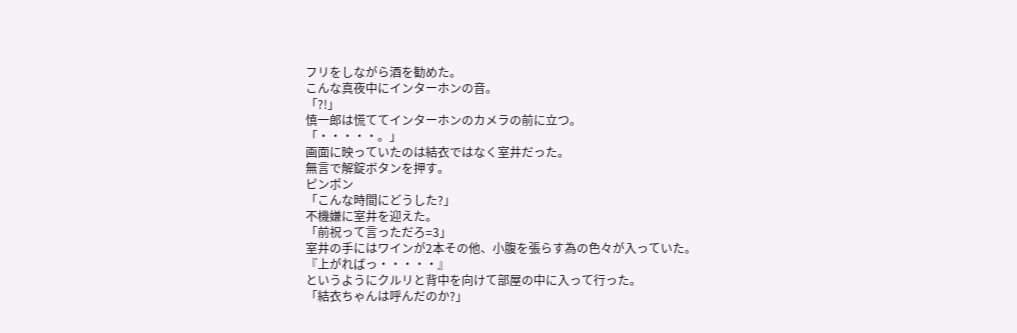フリをしながら酒を勧めた。
こんな真夜中にインターホンの音。
「?!」
慎一郎は慌ててインターホンのカメラの前に立つ。
「・・・・・。」
画面に映っていたのは結衣ではなく室井だった。
無言で解錠ボタンを押す。
ピンポン
「こんな時間にどうした?」
不機嫌に室井を迎えた。
「前祝って言っただろ=3」
室井の手にはワインが2本その他、小腹を張らす為の色々が入っていた。
『上がればっ・・・・・』
というようにクルリと背中を向けて部屋の中に入って行った。
「結衣ちゃんは呼んだのか?」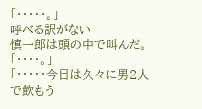「・・・・・。」
呼べる訳がない
慎一郎は頭の中で叫んだ。
「・・・・。」
「・・・・・今日は久々に男2人で飲もう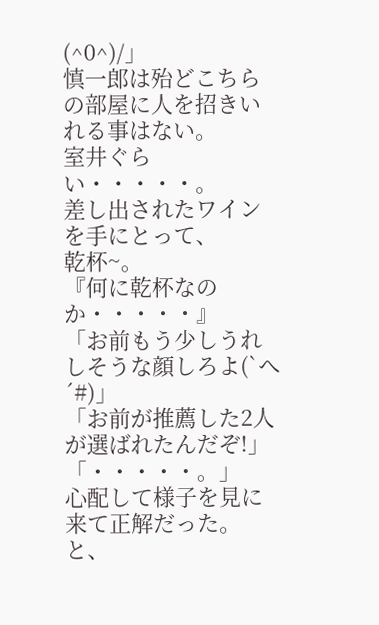(^0^)/」
慎一郎は殆どこちらの部屋に人を招きいれる事はない。
室井ぐらい・・・・・。
差し出されたワインを手にとって、
乾杯~。
『何に乾杯なのか・・・・・』
「お前もう少しうれしそうな顔しろよ(`へ´#)」
「お前が推薦した2人が選ばれたんだぞ!」
「・・・・・。」
心配して様子を見に来て正解だった。
と、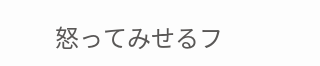怒ってみせるフ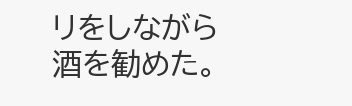リをしながら酒を勧めた。